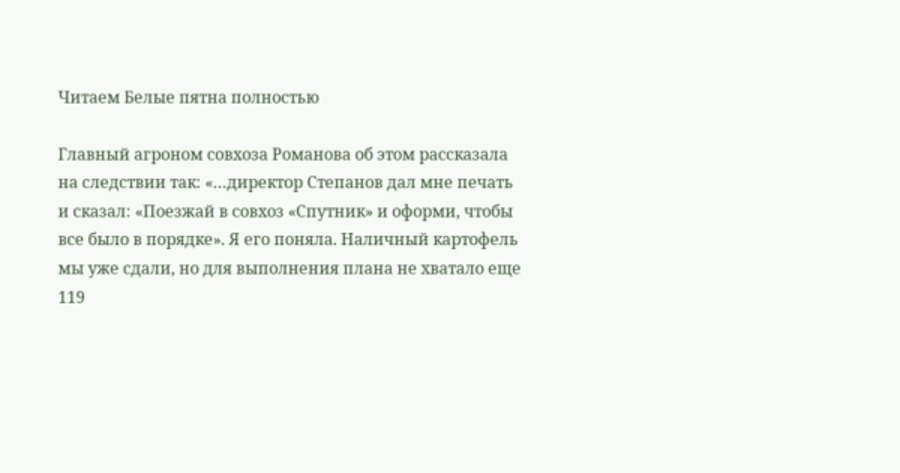Читаем Белые пятна полностью

Главный агроном совхоза Романова об этом рассказала на следствии так: «…директор Степанов дал мне печать и сказал: «Поезжай в совхоз «Спутник» и оформи, чтобы все было в порядке». Я его поняла. Наличный картофель мы уже сдали, но для выполнения плана не хватало еще 119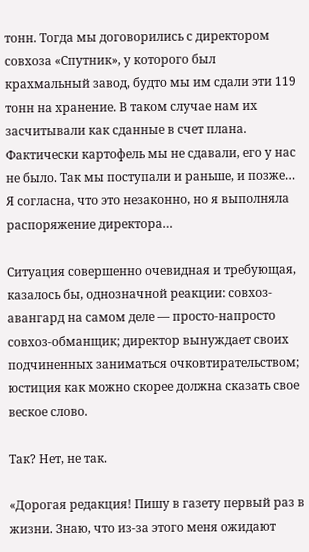тонн. Тогда мы договорились с директором совхоза «Спутник», у которого был крахмальный завод, будто мы им сдали эти 119 тонн на хранение. В таком случае нам их засчитывали как сданные в счет плана. Фактически картофель мы не сдавали, его у нас не было. Так мы поступали и раньше, и позже… Я согласна, что это незаконно, но я выполняла распоряжение директора…

Ситуация совершенно очевидная и требующая, казалось бы, однозначной реакции: совхоз-авангард на самом деле — просто-напросто совхоз-обманщик; директор вынуждает своих подчиненных заниматься очковтирательством; юстиция как можно скорее должна сказать свое веское слово.

Так? Нет, не так.

«Дорогая редакция! Пишу в газету первый раз в жизни. Знаю, что из-за этого меня ожидают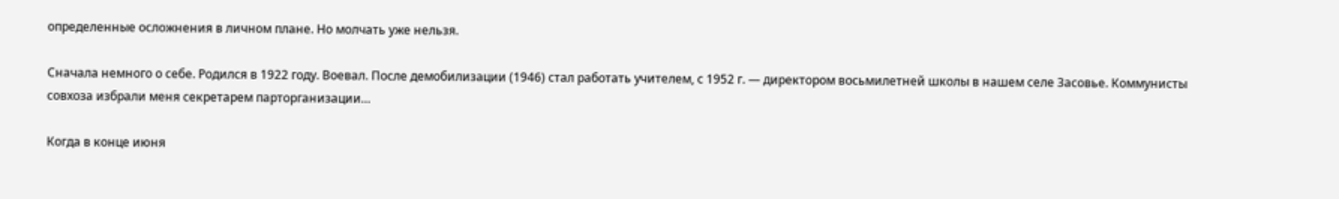определенные осложнения в личном плане. Но молчать уже нельзя.

Сначала немного о себе. Родился в 1922 году. Воевал. После демобилизации (1946) стал работать учителем, с 1952 г. — директором восьмилетней школы в нашем селе Засовье. Коммунисты совхоза избрали меня секретарем парторганизации…

Когда в конце июня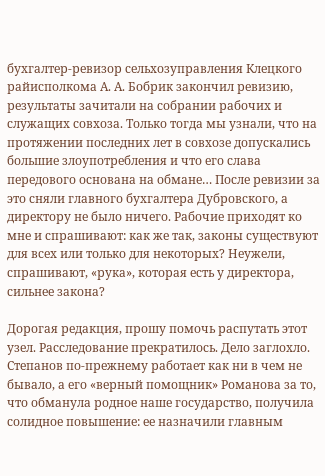бухгалтер-ревизор сельхозуправления Клецкого райисполкома А. А. Бобрик закончил ревизию, результаты зачитали на собрании рабочих и служащих совхоза. Только тогда мы узнали, что на протяжении последних лет в совхозе допускались большие злоупотребления и что его слава передового основана на обмане… После ревизии за это сняли главного бухгалтера Дубровского, а директору не было ничего. Рабочие приходят ко мне и спрашивают: как же так, законы существуют для всех или только для некоторых? Неужели, спрашивают, «рука», которая есть у директора, сильнее закона?

Дорогая редакция, прошу помочь распутать этот узел. Расследование прекратилось. Дело заглохло. Степанов по-прежнему работает как ни в чем не бывало, а его «верный помощник» Романова за то, что обманула родное наше государство, получила солидное повышение: ее назначили главным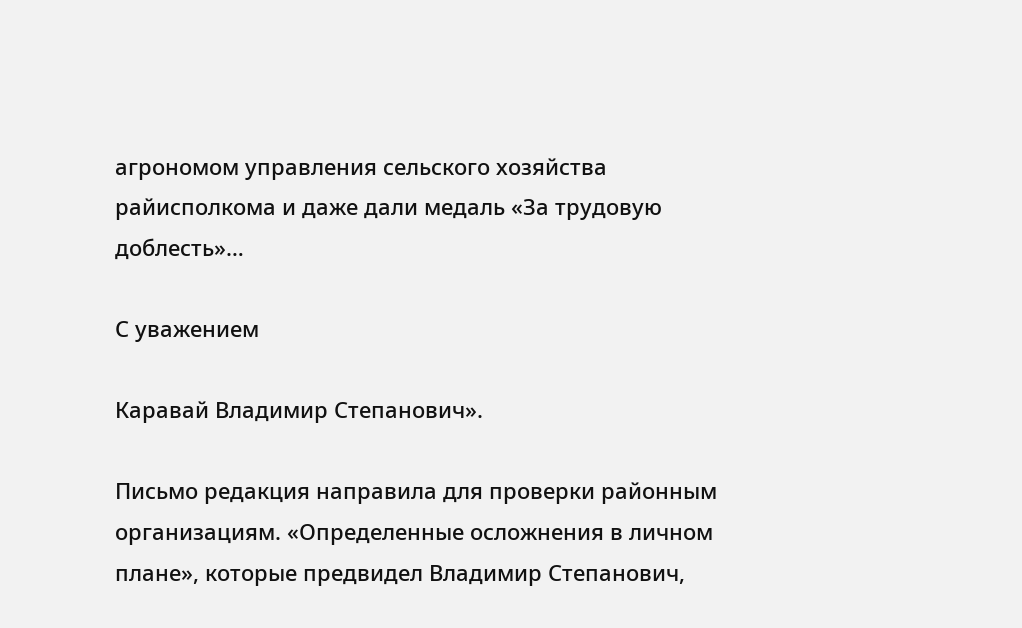агрономом управления сельского хозяйства райисполкома и даже дали медаль «За трудовую доблесть»…

С уважением

Каравай Владимир Степанович».

Письмо редакция направила для проверки районным организациям. «Определенные осложнения в личном плане», которые предвидел Владимир Степанович,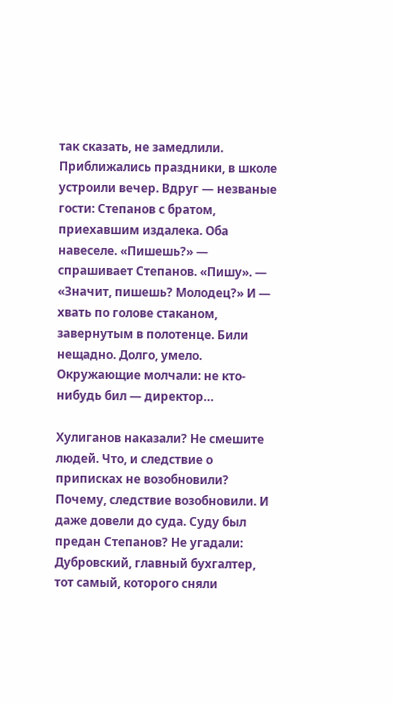так сказать, не замедлили. Приближались праздники, в школе устроили вечер. Вдруг — незваные гости: Степанов с братом, приехавшим издалека. Оба навеселе. «Пишешь?» — спрашивает Степанов. «Пишу». — «Значит, пишешь? Молодец?» И — хвать по голове стаканом, завернутым в полотенце. Били нещадно. Долго, умело. Окружающие молчали: не кто-нибудь бил — директор…

Хулиганов наказали? Не смешите людей. Что, и следствие о приписках не возобновили? Почему, следствие возобновили. И даже довели до суда. Суду был предан Степанов? Не угадали: Дубровский, главный бухгалтер, тот самый, которого сняли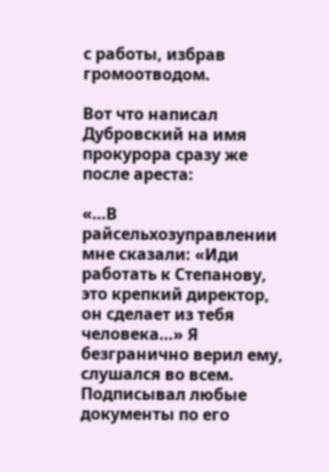с работы, избрав громоотводом.

Вот что написал Дубровский на имя прокурора сразу же после ареста:

«…В райсельхозуправлении мне сказали: «Иди работать к Степанову, это крепкий директор, он сделает из тебя человека…» Я безгранично верил ему, слушался во всем. Подписывал любые документы по его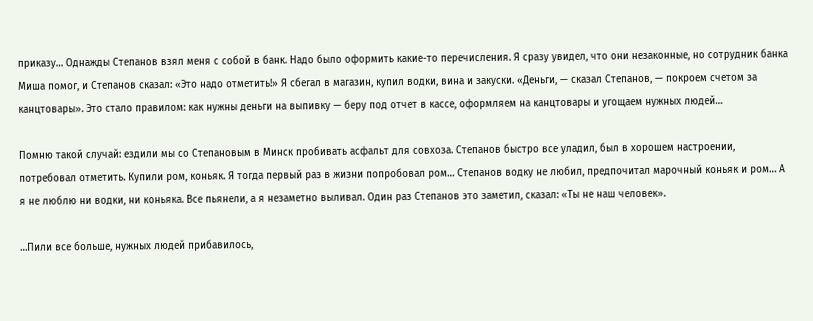приказу… Однажды Степанов взял меня с собой в банк. Надо было оформить какие-то перечисления. Я сразу увидел, что они незаконные, но сотрудник банка Миша помог, и Степанов сказал: «Это надо отметить!» Я сбегал в магазин, купил водки, вина и закуски. «Деньги, — сказал Степанов, — покроем счетом за канцтовары». Это стало правилом: как нужны деньги на выпивку — беру под отчет в кассе, оформляем на канцтовары и угощаем нужных людей…

Помню такой случай: ездили мы со Степановым в Минск пробивать асфальт для совхоза. Степанов быстро все уладил, был в хорошем настроении, потребовал отметить. Купили ром, коньяк. Я тогда первый раз в жизни попробовал ром… Степанов водку не любил, предпочитал марочный коньяк и ром… А я не люблю ни водки, ни коньяка. Все пьянели, а я незаметно выливал. Один раз Степанов это заметил, сказал: «Ты не наш человек».

…Пили все больше, нужных людей прибавилось,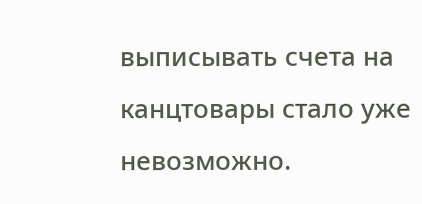выписывать счета на канцтовары стало уже невозможно.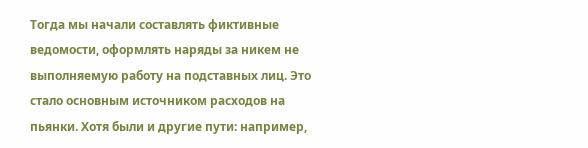Тогда мы начали составлять фиктивные ведомости, оформлять наряды за никем не выполняемую работу на подставных лиц. Это стало основным источником расходов на пьянки. Хотя были и другие пути: например,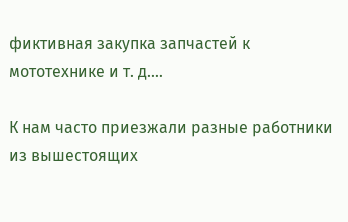фиктивная закупка запчастей к мототехнике и т. д.…

К нам часто приезжали разные работники из вышестоящих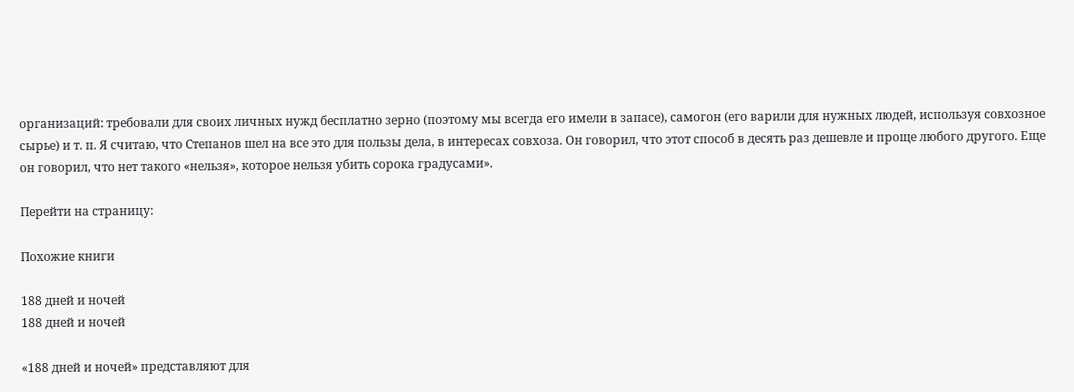организаций: требовали для своих личных нужд бесплатно зерно (поэтому мы всегда его имели в запасе), самогон (его варили для нужных людей, используя совхозное сырье) и т. п. Я считаю, что Степанов шел на все это для пользы дела, в интересах совхоза. Он говорил, что этот способ в десять раз дешевле и проще любого другого. Еще он говорил, что нет такого «нельзя», которое нельзя убить сорока градусами».

Перейти на страницу:

Похожие книги

188 дней и ночей
188 дней и ночей

«188 дней и ночей» представляют для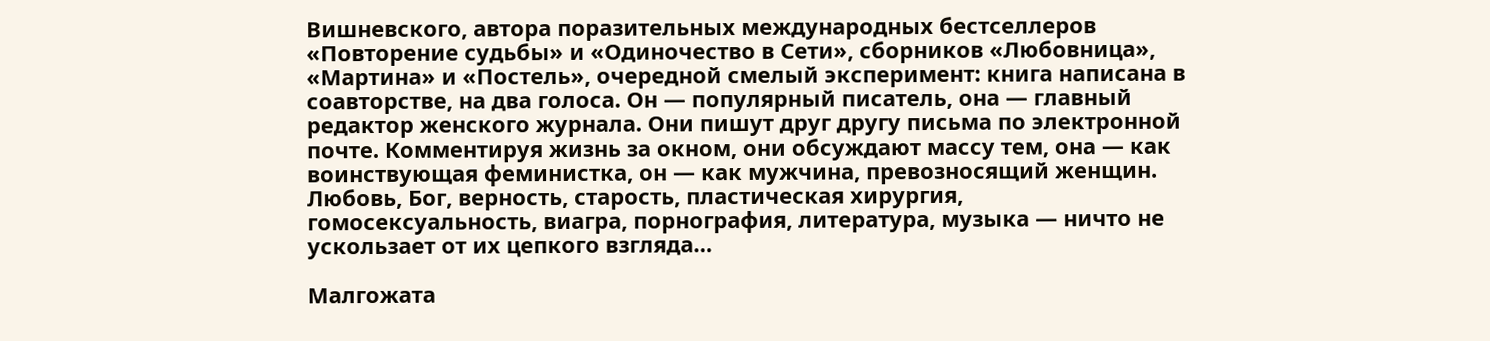Вишневского, автора поразительных международных бестселлеров «Повторение судьбы» и «Одиночество в Сети», сборников «Любовница», «Мартина» и «Постель», очередной смелый эксперимент: книга написана в соавторстве, на два голоса. Он — популярный писатель, она — главный редактор женского журнала. Они пишут друг другу письма по электронной почте. Комментируя жизнь за окном, они обсуждают массу тем, она — как воинствующая феминистка, он — как мужчина, превозносящий женщин. Любовь, Бог, верность, старость, пластическая хирургия, гомосексуальность, виагра, порнография, литература, музыка — ничто не ускользает от их цепкого взгляда…

Малгожата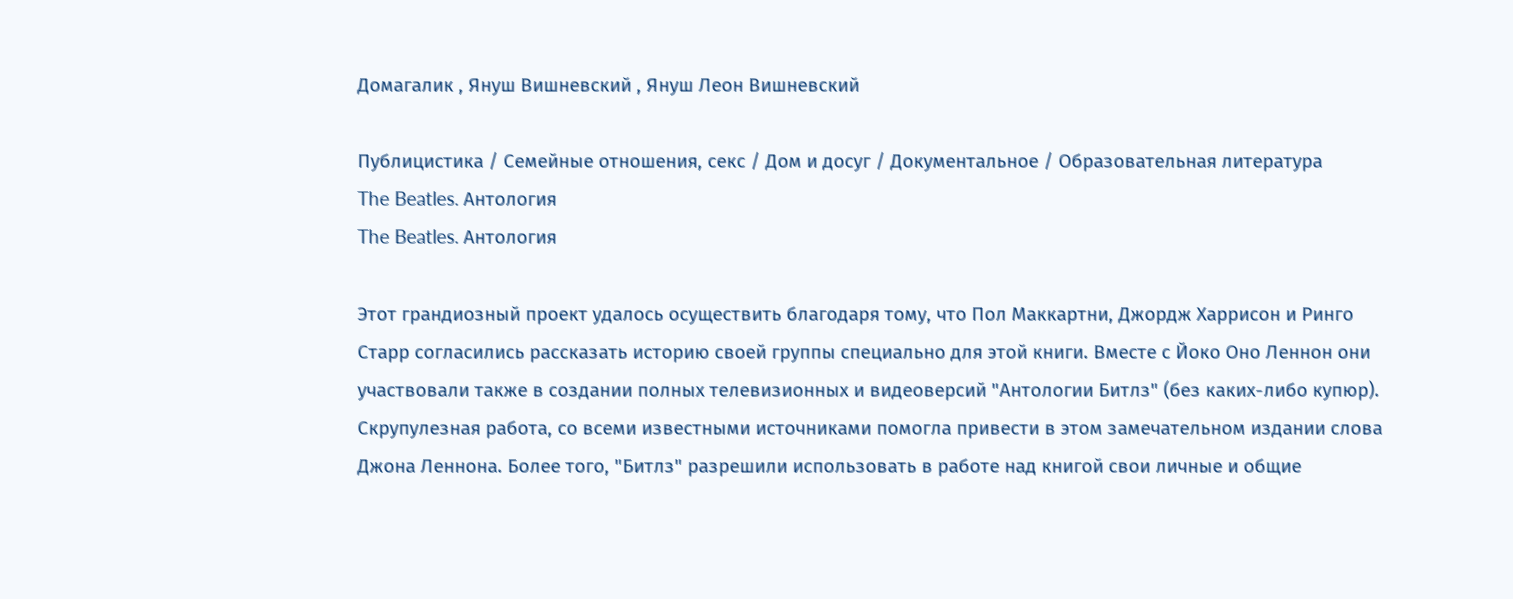Домагалик , Януш Вишневский , Януш Леон Вишневский

Публицистика / Семейные отношения, секс / Дом и досуг / Документальное / Образовательная литература
The Beatles. Антология
The Beatles. Антология

Этот грандиозный проект удалось осуществить благодаря тому, что Пол Маккартни, Джордж Харрисон и Ринго Старр согласились рассказать историю своей группы специально для этой книги. Вместе с Йоко Оно Леннон они участвовали также в создании полных телевизионных и видеоверсий "Антологии Битлз" (без каких-либо купюр). Скрупулезная работа, со всеми известными источниками помогла привести в этом замечательном издании слова Джона Леннона. Более того, "Битлз" разрешили использовать в работе над книгой свои личные и общие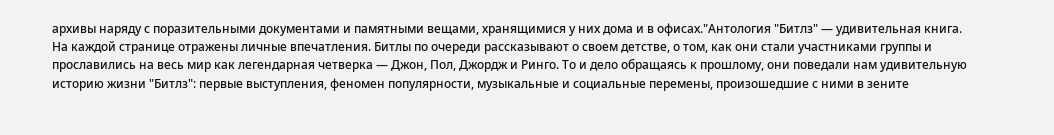архивы наряду с поразительными документами и памятными вещами, хранящимися у них дома и в офисах."Антология "Битлз" — удивительная книга. На каждой странице отражены личные впечатления. Битлы по очереди рассказывают о своем детстве, о том, как они стали участниками группы и прославились на весь мир как легендарная четверка — Джон, Пол, Джордж и Ринго. То и дело обращаясь к прошлому, они поведали нам удивительную историю жизни "Битлз": первые выступления, феномен популярности, музыкальные и социальные перемены, произошедшие с ними в зените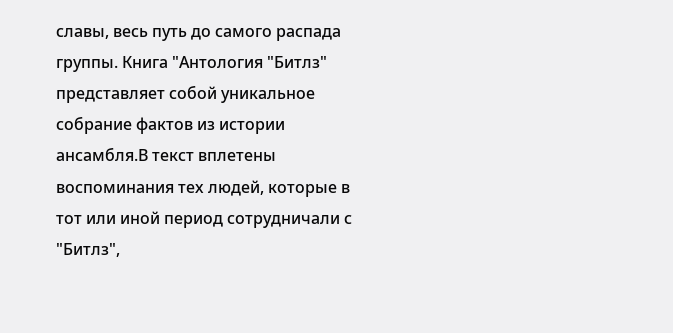славы, весь путь до самого распада группы. Книга "Антология "Битлз" представляет собой уникальное собрание фактов из истории ансамбля.В текст вплетены воспоминания тех людей, которые в тот или иной период сотрудничали с "Битлз",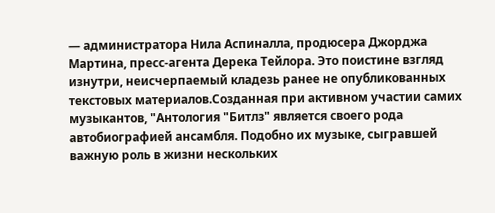— администратора Нила Аспиналла, продюсера Джорджа Мартина, пресс-агента Дерека Тейлора. Это поистине взгляд изнутри, неисчерпаемый кладезь ранее не опубликованных текстовых материалов.Созданная при активном участии самих музыкантов, "Антология "Битлз" является своего рода автобиографией ансамбля. Подобно их музыке, сыгравшей важную роль в жизни нескольких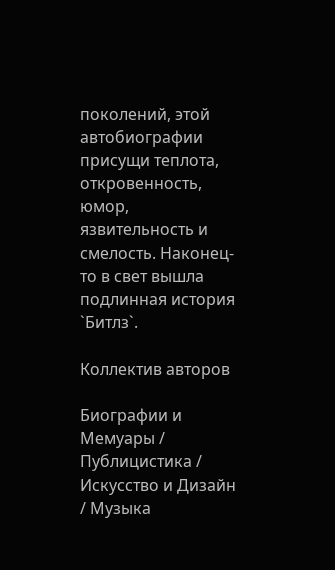поколений, этой автобиографии присущи теплота, откровенность, юмор, язвительность и смелость. Наконец-то в свет вышла подлинная история `Битлз`.

Коллектив авторов

Биографии и Мемуары / Публицистика / Искусство и Дизайн / Музыка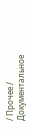/ Прочее / Документальное